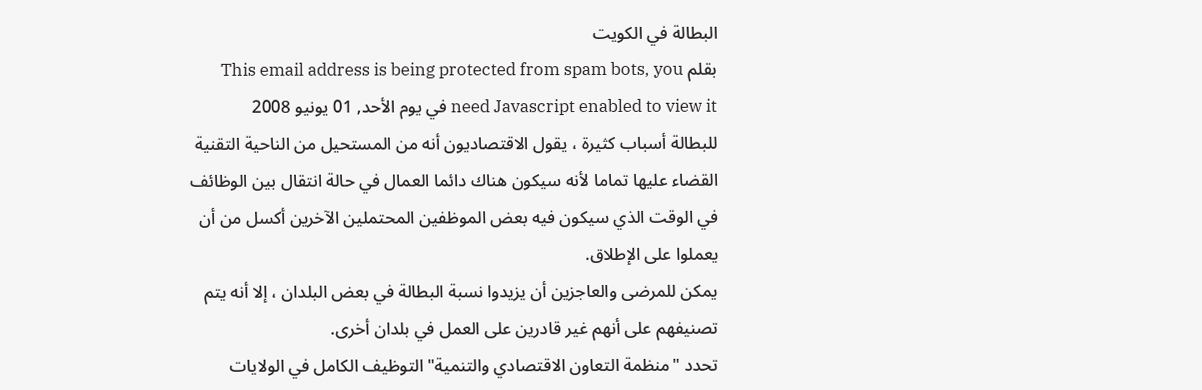البطالة في الكويت
بقلم This email address is being protected from spam bots, you need Javascript enabled to view it في يوم الأحد, 01 يونيو 2008
للبطالة أسباب كثيرة ، يقول الاقتصاديون أنه من المستحيل من الناحية التقنية القضاء عليها تماما لأنه سيكون هناك دائما العمال في حالة انتقال بين الوظائف في الوقت الذي سيكون فيه بعض الموظفين المحتملين الآخرين أكسل من أن يعملوا على الإطلاق.
يمكن للمرضى والعاجزين أن يزيدوا نسبة البطالة في بعض البلدان ، إلا أنه يتم تصنيفهم على أنهم غير قادرين على العمل في بلدان أخرى.
تحدد "منظمة التعاون الاقتصادي والتنمية" التوظيف الكامل في الولايات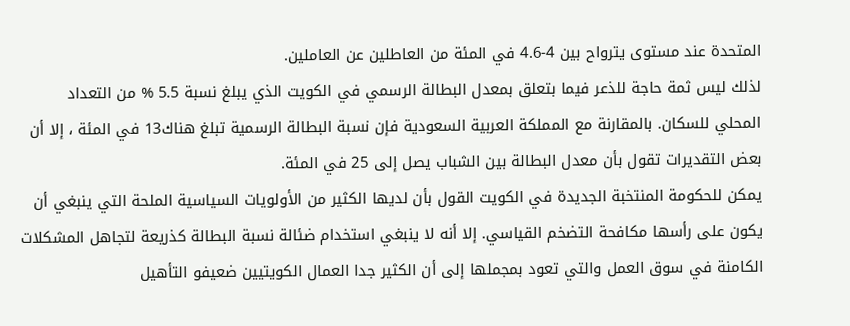المتحدة عند مستوى يترواح بين 4-4.6 في المئة من العاطلين عن العاملين.
لذلك ليس ثمة حاجة للذعر فيما بتعلق بمعدل البطالة الرسمي في الكويت الذي يبلغ نسبة 5.5 % من التعداد المحلي للسكان. بالمقارنة مع المملكة العربية السعودية فإن نسبة البطالة الرسمية تبلغ هناك13 في المئة ، إلا أن بعض التقديرات تقول بأن معدل البطالة بين الشباب يصل إلى 25 في المئة.
يمكن للحكومة المنتخبة الجديدة في الكويت القول بأن لديها الكثير من الأولويات السياسية الملحة التي ينبغي أن يكون على رأسها مكافحة التضخم القياسي. إلا أنه لا ينبغي استخدام ضئالة نسبة البطالة كذريعة لتجاهل المشكلات الكامنة في سوق العمل والتي تعود بمجملها إلى أن الكثير جدا العمال الكويتيين ضعيفو التأهيل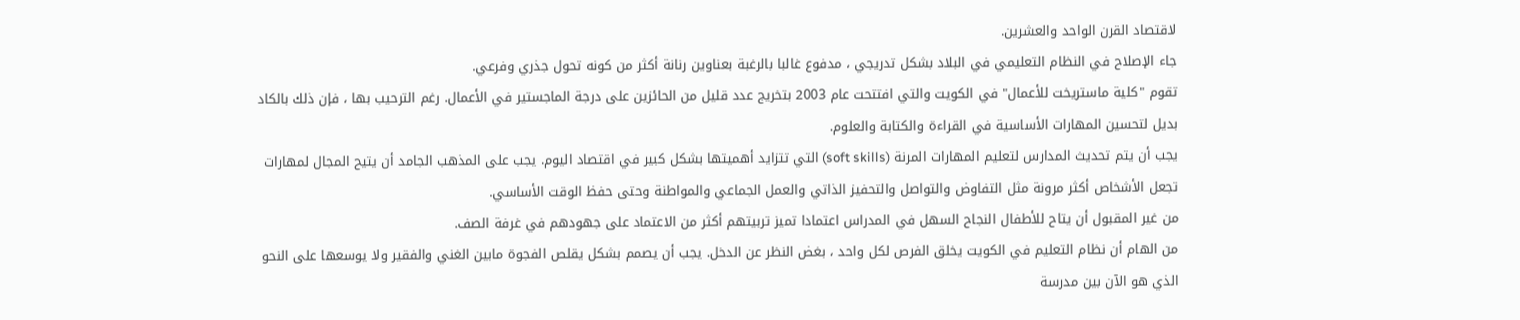لاقتصاد القرن الواحد والعشرين.
جاء الإصلاح في النظام التعليمي في البلاد بشكل تدريجي ، مدفوع غالبا بالرغبة بعناوين رنانة أكثر من كونه تحول جذري وفرعي.
تقوم "كلية ماستريخت للأعمال" في الكويت والتي افتتحت عام 2003 بتخريج عدد قليل من الحائزين على درجة الماجستير في الأعمال. رغم الترحيب بها ، فإن ذلك بالكاد بديل لتحسين المهارات الأساسية في القراءة والكتابة والعلوم.
يجب أن يتم تحديث المدارس لتعليم المهارات المرنة (soft skills) التي تتزايد أهميتها بشكل كبير في اقتصاد اليوم. يجب على المذهب الجامد أن يتيح المجال لمهارات تجعل الأشخاص أكثر مرونة مثل التفاوض والتواصل والتحفيز الذاتي والعمل الجماعي والمواطنة وحتى حفظ الوقت الأساسي.
من غير المقبول أن يتاح للأطفال النجاح السهل في المدراس اعتمادا تميز تربيتهم أكثر من الاعتماد على جهودهم في غرفة الصف.
من الهام أن نظام التعليم في الكويت يخلق الفرص لكل واحد ، بغض النظر عن الدخل. يجب أن يصمم بشكل يقلص الفجوة مابين الغني والفقير ولا يوسعها على النحو الذي هو الآن بين مدرسة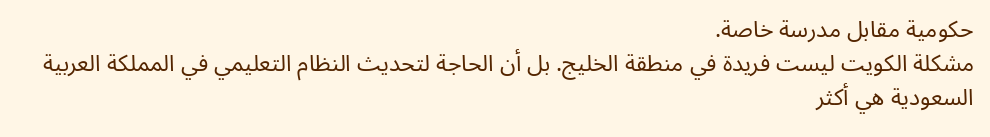حكومية مقابل مدرسة خاصة.
مشكلة الكويت ليست فريدة في منطقة الخليج. بل أن الحاجة لتحديث النظام التعليمي في المملكة العربية السعودية هي أكثر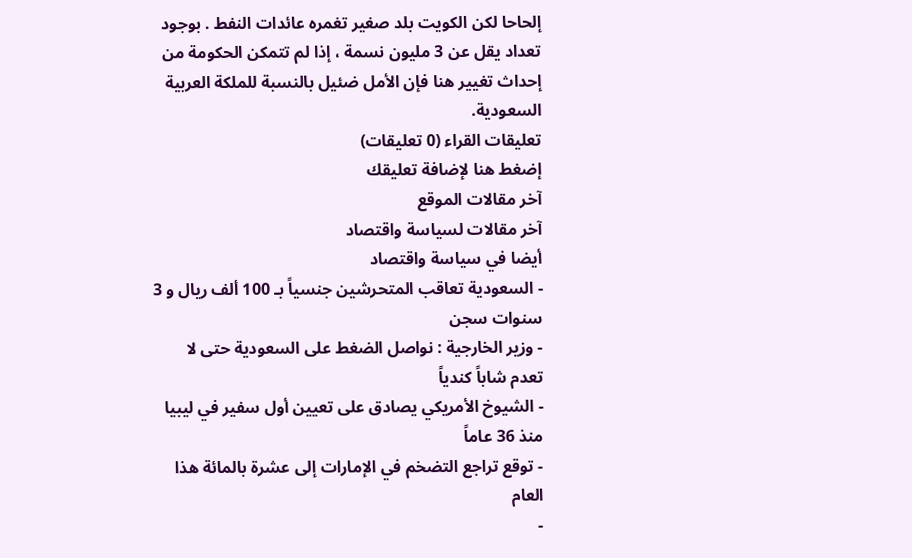إلحاحا لكن الكويت بلد صغير تغمره عائدات النفط . بوجود تعداد يقل عن 3 مليون نسمة ، إذا لم تتمكن الحكومة من إحداث تغيير هنا فإن الأمل ضئيل بالنسبة للملكة العربية السعودية.
تعليقات القراء (0 تعليقات)
إضغط هنا لإضافة تعليقك
آخر مقالات الموقع
آخر مقالات لسياسة واقتصاد
أيضا في سياسة واقتصاد
- السعودية تعاقب المتحرشين جنسياً بـ 100 ألف ريال و 3 سنوات سجن
- وزير الخارجية : نواصل الضغط على السعودية حتى لا تعدم شاباً كندياً
- الشيوخ الأمريكي يصادق على تعيين أول سفير في ليبيا منذ 36 عاماً
- توقع تراجع التضخم في الإمارات إلى عشرة بالمائة هذا العام
-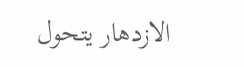الازدهار يتحول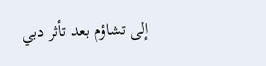إلى تشاؤم بعد تأثر دبي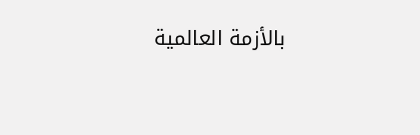بالأزمة العالمية